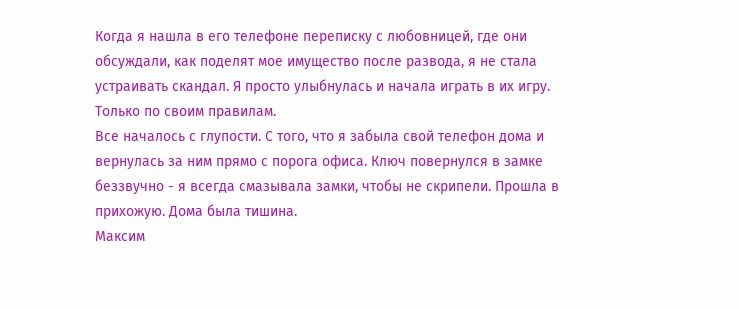Когда я нашла в его телефоне переписку с любовницей, где они обсуждали, как поделят мое имущество после развода, я не стала устраивать скандал. Я просто улыбнулась и начала играть в их игру. Только по своим правилам.
Все началось с глупости. С того, что я забыла свой телефон дома и вернулась за ним прямо с порога офиса. Ключ повернулся в замке беззвучно - я всегда смазывала замки, чтобы не скрипели. Прошла в прихожую. Дома была тишина.
Максим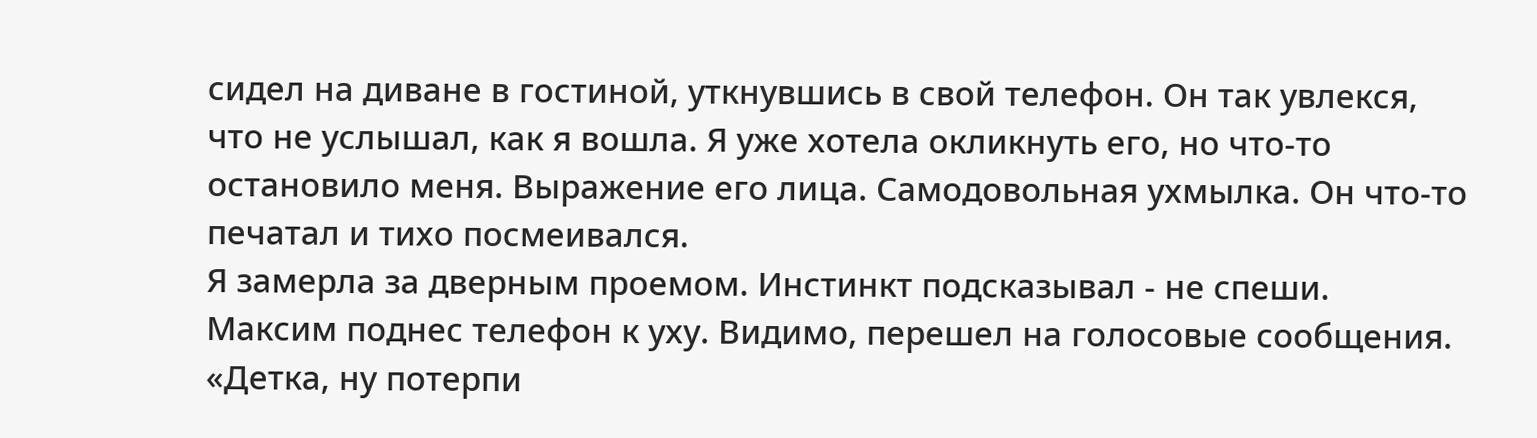сидел на диване в гостиной, уткнувшись в свой телефон. Он так увлекся, что не услышал, как я вошла. Я уже хотела окликнуть его, но что-то остановило меня. Выражение его лица. Самодовольная ухмылка. Он что-то печатал и тихо посмеивался.
Я замерла за дверным проемом. Инстинкт подсказывал - не спеши.
Максим поднес телефон к уху. Видимо, перешел на голосовые сообщения.
«Детка, ну потерпи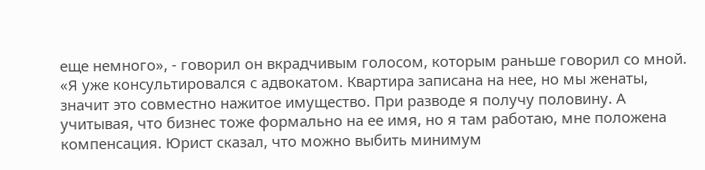еще немного», - говорил он вкрадчивым голосом, которым раньше говорил со мной. «Я уже консультировался с адвокатом. Квартира записана на нее, но мы женаты, значит это совместно нажитое имущество. При разводе я получу половину. А учитывая, что бизнес тоже формально на ее имя, но я там работаю, мне положена компенсация. Юрист сказал, что можно выбить минимум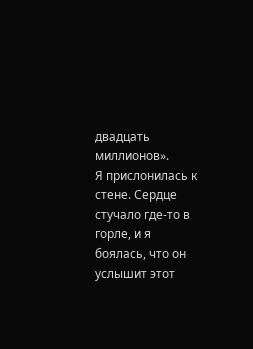двадцать миллионов».
Я прислонилась к стене. Сердце стучало где-то в горле, и я боялась, что он услышит этот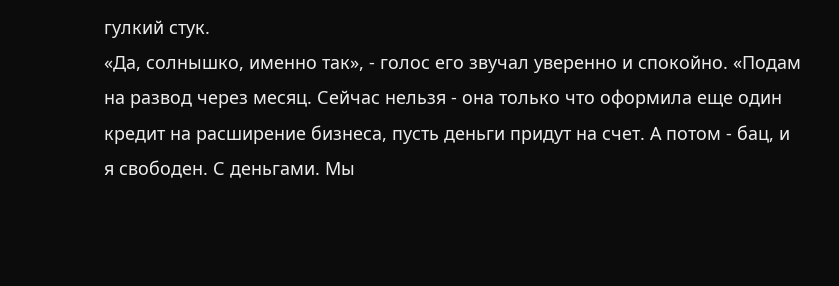гулкий стук.
«Да, солнышко, именно так», - голос его звучал уверенно и спокойно. «Подам на развод через месяц. Сейчас нельзя - она только что оформила еще один кредит на расширение бизнеса, пусть деньги придут на счет. А потом - бац, и я свободен. С деньгами. Мы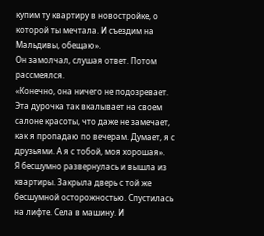купим ту квартиру в новостройке, о которой ты мечтала. И съездим на Мальдивы, обещаю».
Он замолчал, слушая ответ. Потом рассмеялся.
«Конечно, она ничего не подозревает. Эта дурочка так вкалывает на своем салоне красоты, что даже не замечает, как я пропадаю по вечерам. Думает, я с друзьями. А я с тобой, моя хорошая».
Я бесшумно развернулась и вышла из квартиры. Закрыла дверь с той же бесшумной осторожностью. Спустилась на лифте. Села в машину. И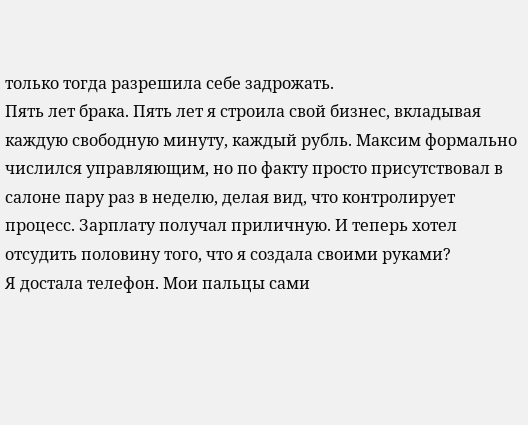только тогда разрешила себе задрожать.
Пять лет брака. Пять лет я строила свой бизнес, вкладывая каждую свободную минуту, каждый рубль. Максим формально числился управляющим, но по факту просто присутствовал в салоне пару раз в неделю, делая вид, что контролирует процесс. Зарплату получал приличную. И теперь хотел отсудить половину того, что я создала своими руками?
Я достала телефон. Мои пальцы сами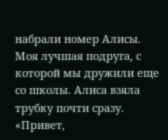набрали номер Алисы. Моя лучшая подруга, с которой мы дружили еще со школы. Алиса взяла трубку почти сразу.
«Привет,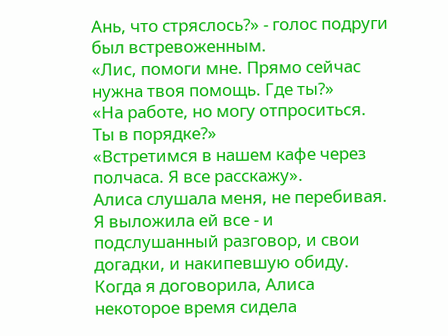Ань, что стряслось?» - голос подруги был встревоженным.
«Лис, помоги мне. Прямо сейчас нужна твоя помощь. Где ты?»
«На работе, но могу отпроситься. Ты в порядке?»
«Встретимся в нашем кафе через полчаса. Я все расскажу».
Алиса слушала меня, не перебивая. Я выложила ей все - и подслушанный разговор, и свои догадки, и накипевшую обиду. Когда я договорила, Алиса некоторое время сидела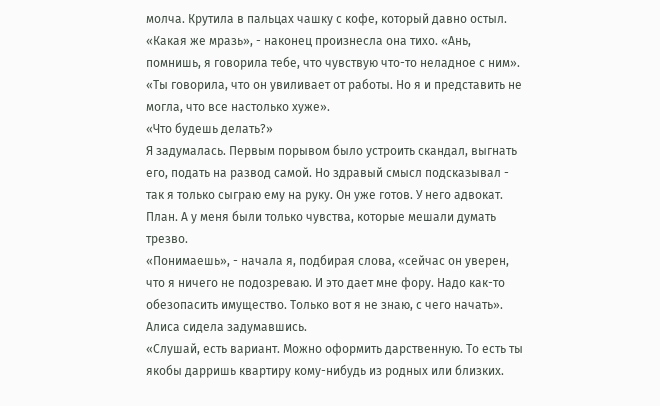молча. Крутила в пальцах чашку с кофе, который давно остыл.
«Какая же мразь», - наконец произнесла она тихо. «Ань, помнишь, я говорила тебе, что чувствую что-то неладное с ним».
«Ты говорила, что он увиливает от работы. Но я и представить не могла, что все настолько хуже».
«Что будешь делать?»
Я задумалась. Первым порывом было устроить скандал, выгнать его, подать на развод самой. Но здравый смысл подсказывал - так я только сыграю ему на руку. Он уже готов. У него адвокат. План. А у меня были только чувства, которые мешали думать трезво.
«Понимаешь», - начала я, подбирая слова, «сейчас он уверен, что я ничего не подозреваю. И это дает мне фору. Надо как-то обезопасить имущество. Только вот я не знаю, с чего начать».
Алиса сидела задумавшись.
«Слушай, есть вариант. Можно оформить дарственную. То есть ты якобы дарришь квартиру кому-нибудь из родных или близких.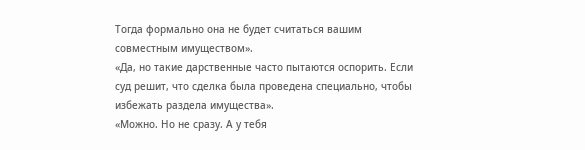Тогда формально она не будет считаться вашим совместным имуществом».
«Да, но такие дарственные часто пытаются оспорить. Если суд решит, что сделка была проведена специально, чтобы избежать раздела имущества».
«Можно. Но не сразу. А у тебя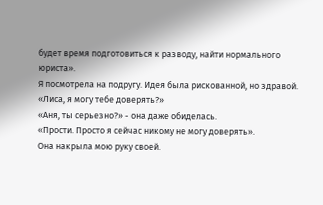будет время подготовиться к разводу, найти нормального юриста».
Я посмотрела на подругу. Идея была рискованной, но здравой.
«Лиса, я могу тебе доверять?»
«Аня, ты серьезно?» - она даже обиделась.
«Прости. Просто я сейчас никому не могу доверять».
Она накрыла мою руку своей.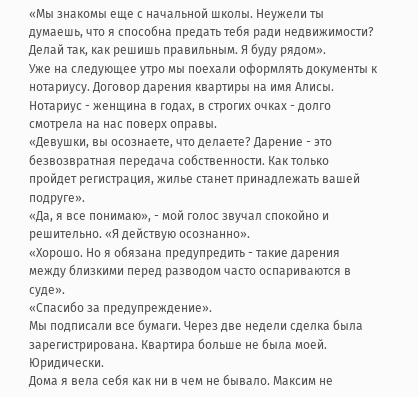«Мы знакомы еще с начальной школы. Неужели ты думаешь, что я способна предать тебя ради недвижимости? Делай так, как решишь правильным. Я буду рядом».
Уже на следующее утро мы поехали оформлять документы к нотариусу. Договор дарения квартиры на имя Алисы. Нотариус - женщина в годах, в строгих очках - долго смотрела на нас поверх оправы.
«Девушки, вы осознаете, что делаете? Дарение - это безвозвратная передача собственности. Как только пройдет регистрация, жилье станет принадлежать вашей подруге».
«Да, я все понимаю», - мой голос звучал спокойно и решительно. «Я действую осознанно».
«Хорошо. Но я обязана предупредить - такие дарения между близкими перед разводом часто оспариваются в суде».
«Спасибо за предупреждение».
Мы подписали все бумаги. Через две недели сделка была зарегистрирована. Квартира больше не была моей. Юридически.
Дома я вела себя как ни в чем не бывало. Максим не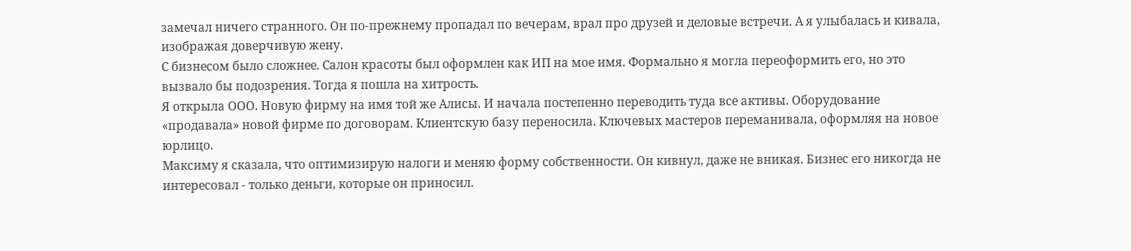замечал ничего странного. Он по-прежнему пропадал по вечерам, врал про друзей и деловые встречи. А я улыбалась и кивала, изображая доверчивую жену.
С бизнесом было сложнее. Салон красоты был оформлен как ИП на мое имя. Формально я могла переоформить его, но это вызвало бы подозрения. Тогда я пошла на хитрость.
Я открыла ООО. Новую фирму на имя той же Алисы. И начала постепенно переводить туда все активы. Оборудование «продавала» новой фирме по договорам. Клиентскую базу переносила. Ключевых мастеров переманивала, оформляя на новое юрлицо.
Максиму я сказала, что оптимизирую налоги и меняю форму собственности. Он кивнул, даже не вникая. Бизнес его никогда не интересовал - только деньги, которые он приносил.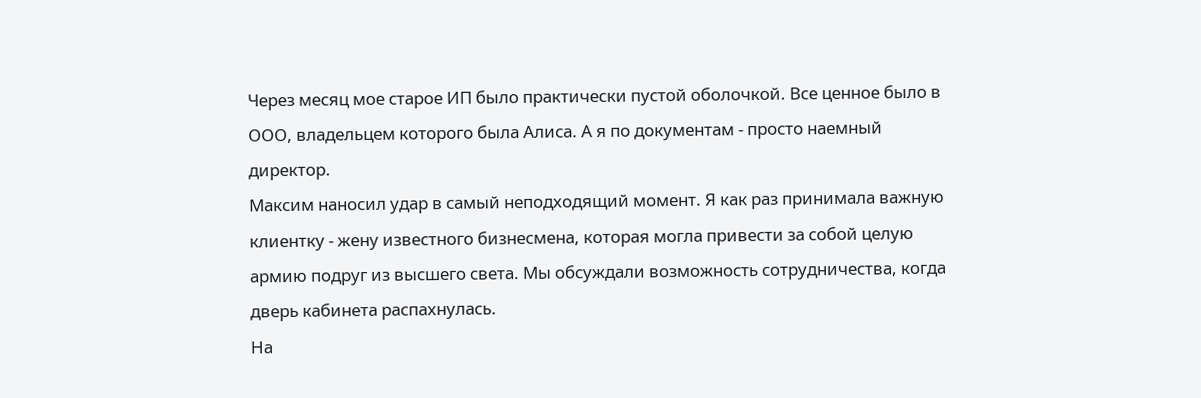Через месяц мое старое ИП было практически пустой оболочкой. Все ценное было в ООО, владельцем которого была Алиса. А я по документам - просто наемный директор.
Максим наносил удар в самый неподходящий момент. Я как раз принимала важную клиентку - жену известного бизнесмена, которая могла привести за собой целую армию подруг из высшего света. Мы обсуждали возможность сотрудничества, когда дверь кабинета распахнулась.
На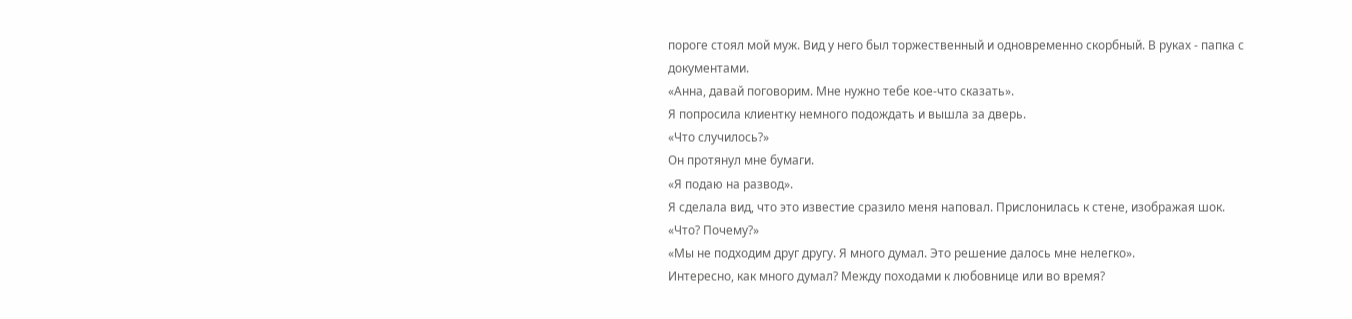пороге стоял мой муж. Вид у него был торжественный и одновременно скорбный. В руках - папка с документами.
«Анна, давай поговорим. Мне нужно тебе кое-что сказать».
Я попросила клиентку немного подождать и вышла за дверь.
«Что случилось?»
Он протянул мне бумаги.
«Я подаю на развод».
Я сделала вид, что это известие сразило меня наповал. Прислонилась к стене, изображая шок.
«Что? Почему?»
«Мы не подходим друг другу. Я много думал. Это решение далось мне нелегко».
Интересно, как много думал? Между походами к любовнице или во время?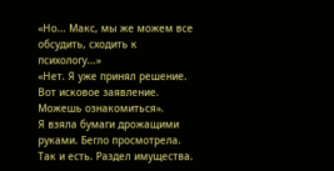«Но... Макс, мы же можем все обсудить, сходить к психологу...»
«Нет. Я уже принял решение. Вот исковое заявление. Можешь ознакомиться».
Я взяла бумаги дрожащими руками. Бегло просмотрела. Так и есть. Раздел имущества.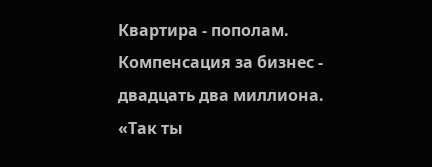Квартира - пополам. Компенсация за бизнес - двадцать два миллиона.
«Так ты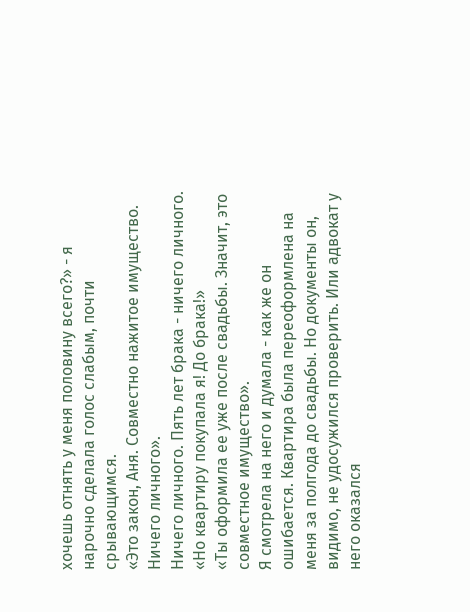хочешь отнять у меня половину всего?» - я нарочно сделала голос слабым, почти срывающимся.
«Это закон, Аня. Совместно нажитое имущество. Ничего личного».
Ничего личного. Пять лет брака - ничего личного.
«Но квартиру покупала я! До брака!»
«Ты оформила ее уже после свадьбы. Значит, это совместное имущество».
Я смотрела на него и думала - как же он ошибается. Квартира была переоформлена на меня за полгода до свадьбы. Но документы он, видимо, не удосужился проверить. Или адвокат у него оказался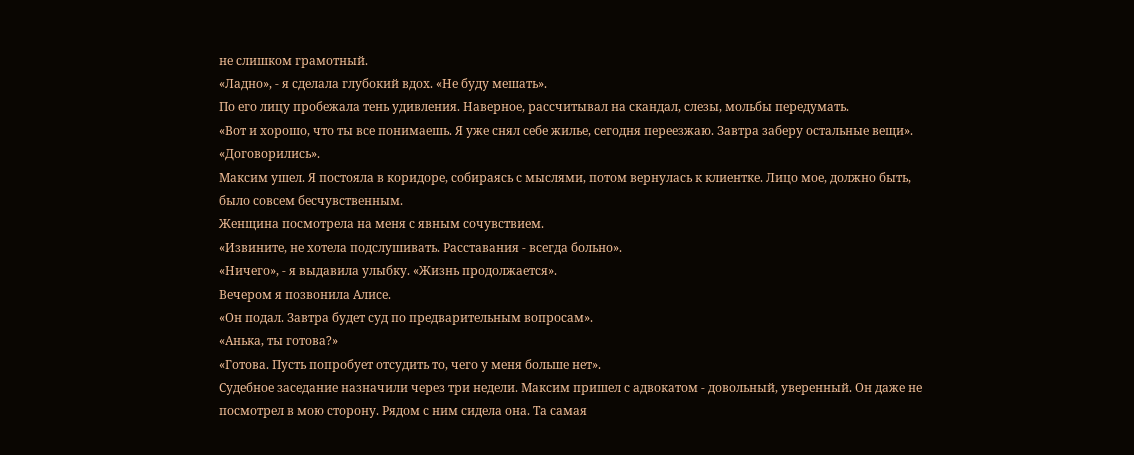не слишком грамотный.
«Ладно», - я сделала глубокий вдох. «Не буду мешать».
По его лицу пробежала тень удивления. Наверное, рассчитывал на скандал, слезы, мольбы передумать.
«Вот и хорошо, что ты все понимаешь. Я уже снял себе жилье, сегодня переезжаю. Завтра заберу остальные вещи».
«Договорились».
Максим ушел. Я постояла в коридоре, собираясь с мыслями, потом вернулась к клиентке. Лицо мое, должно быть, было совсем бесчувственным.
Женщина посмотрела на меня с явным сочувствием.
«Извините, не хотела подслушивать. Расставания - всегда больно».
«Ничего», - я выдавила улыбку. «Жизнь продолжается».
Вечером я позвонила Алисе.
«Он подал. Завтра будет суд по предварительным вопросам».
«Анька, ты готова?»
«Готова. Пусть попробует отсудить то, чего у меня больше нет».
Судебное заседание назначили через три недели. Максим пришел с адвокатом - довольный, уверенный. Он даже не посмотрел в мою сторону. Рядом с ним сидела она. Та самая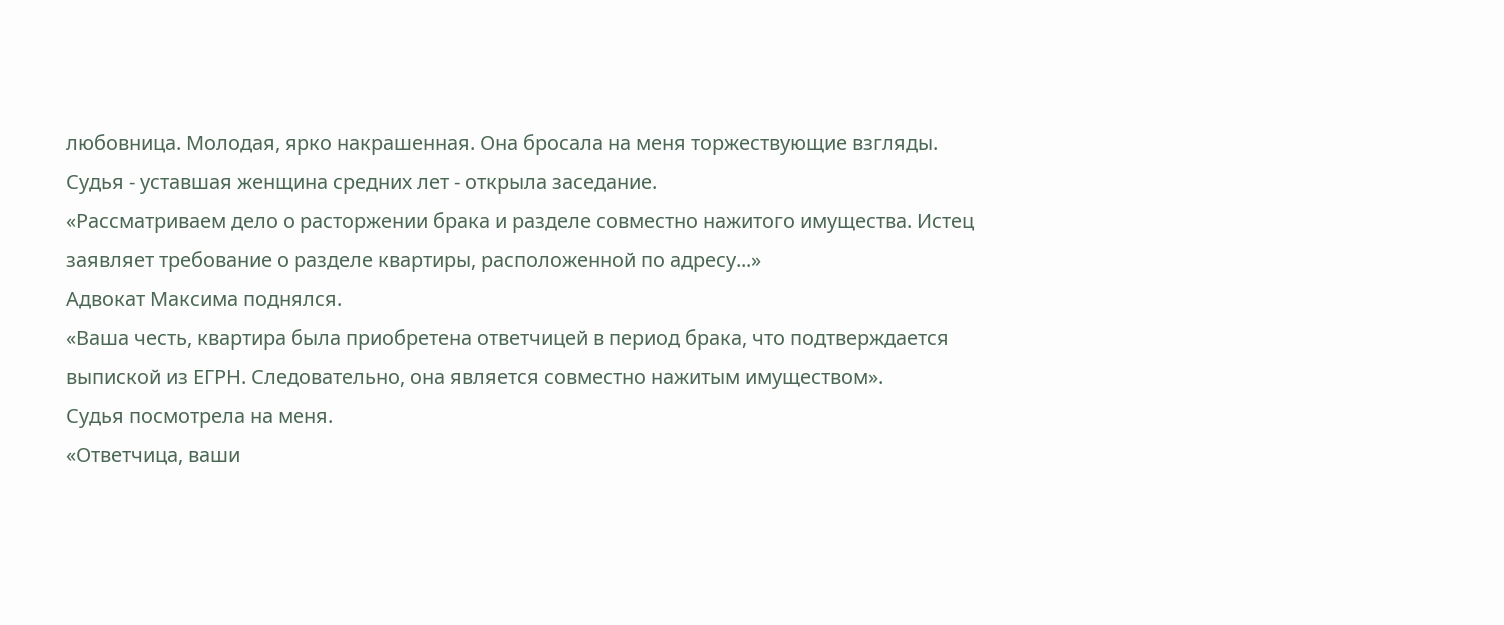любовница. Молодая, ярко накрашенная. Она бросала на меня торжествующие взгляды.
Судья - уставшая женщина средних лет - открыла заседание.
«Рассматриваем дело о расторжении брака и разделе совместно нажитого имущества. Истец заявляет требование о разделе квартиры, расположенной по адресу...»
Адвокат Максима поднялся.
«Ваша честь, квартира была приобретена ответчицей в период брака, что подтверждается выпиской из ЕГРН. Следовательно, она является совместно нажитым имуществом».
Судья посмотрела на меня.
«Ответчица, ваши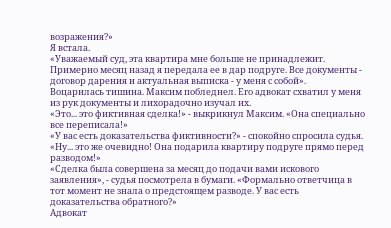возражения?»
Я встала.
«Уважаемый суд, эта квартира мне больше не принадлежит. Примерно месяц назад я передала ее в дар подруге. Все документы - договор дарения и актуальная выписка - у меня с собой».
Воцарилась тишина. Максим побледнел. Его адвокат схватил у меня из рук документы и лихорадочно изучал их.
«Это... это фиктивная сделка!» - выкрикнул Максим. «Она специально все переписала!»
«У вас есть доказательства фиктивности?» - спокойно спросила судья.
«Ну... это же очевидно! Она подарила квартиру подруге прямо перед разводом!»
«Сделка была совершена за месяц до подачи вами искового заявления», - судья посмотрела в бумаги. «Формально ответчица в тот момент не знала о предстоящем разводе. У вас есть доказательства обратного?»
Адвокат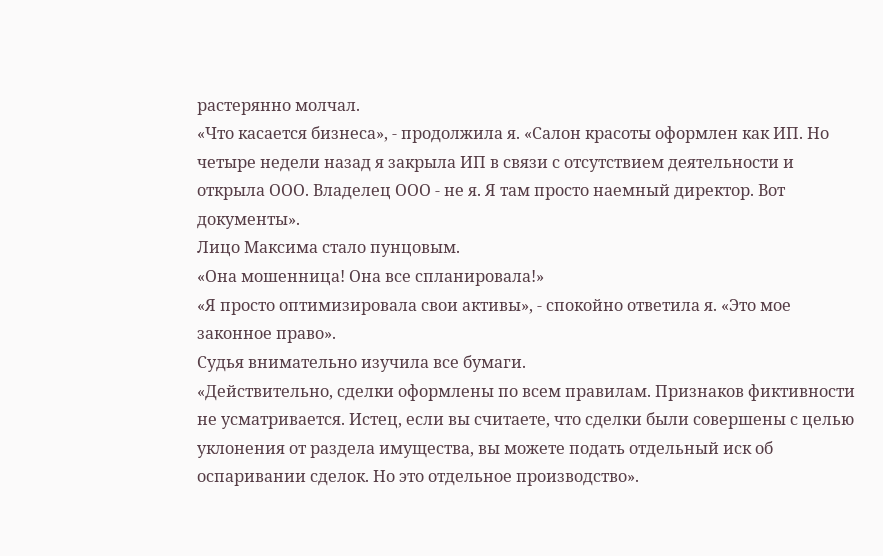растерянно молчал.
«Что касается бизнеса», - продолжила я. «Салон красоты оформлен как ИП. Но четыре недели назад я закрыла ИП в связи с отсутствием деятельности и открыла ООО. Владелец ООО - не я. Я там просто наемный директор. Вот документы».
Лицо Максима стало пунцовым.
«Она мошенница! Она все спланировала!»
«Я просто оптимизировала свои активы», - спокойно ответила я. «Это мое законное право».
Судья внимательно изучила все бумаги.
«Действительно, сделки оформлены по всем правилам. Признаков фиктивности не усматривается. Истец, если вы считаете, что сделки были совершены с целью уклонения от раздела имущества, вы можете подать отдельный иск об оспаривании сделок. Но это отдельное производство».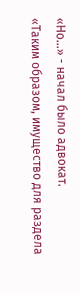«Но...» - начал было адвокат.
«Таким образом, имущество для раздела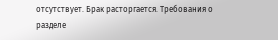отсутствует. Брак расторгается. Требования о разделе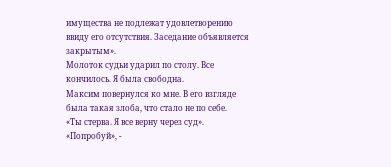имущества не подлежат удовлетворению ввиду его отсутствия. Заседание объявляется закрытым».
Молоток судьи ударил по столу. Все кончилось. Я была свободна.
Максим повернулся ко мне. В его взгляде была такая злоба, что стало не по себе.
«Ты стерва. Я все верну через суд».
«Попробуй», -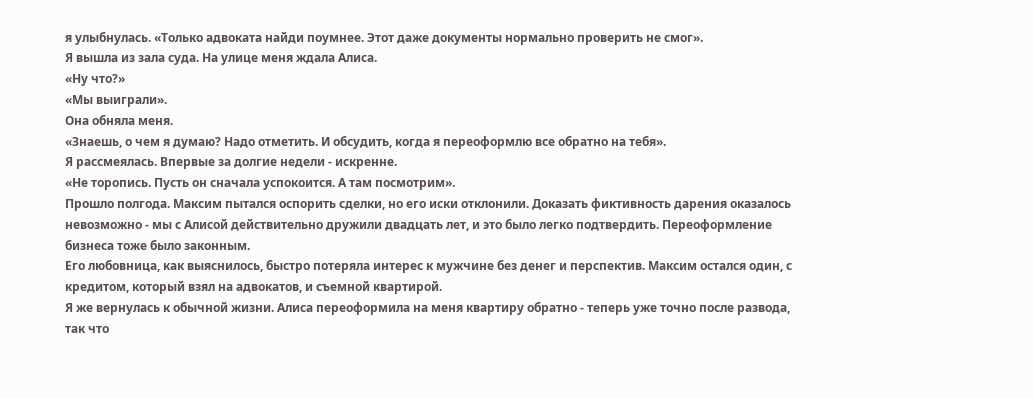я улыбнулась. «Только адвоката найди поумнее. Этот даже документы нормально проверить не смог».
Я вышла из зала суда. На улице меня ждала Алиса.
«Ну что?»
«Мы выиграли».
Она обняла меня.
«Знаешь, о чем я думаю? Надо отметить. И обсудить, когда я переоформлю все обратно на тебя».
Я рассмеялась. Впервые за долгие недели - искренне.
«Не торопись. Пусть он сначала успокоится. А там посмотрим».
Прошло полгода. Максим пытался оспорить сделки, но его иски отклонили. Доказать фиктивность дарения оказалось невозможно - мы с Алисой действительно дружили двадцать лет, и это было легко подтвердить. Переоформление бизнеса тоже было законным.
Его любовница, как выяснилось, быстро потеряла интерес к мужчине без денег и перспектив. Максим остался один, с кредитом, который взял на адвокатов, и съемной квартирой.
Я же вернулась к обычной жизни. Алиса переоформила на меня квартиру обратно - теперь уже точно после развода, так что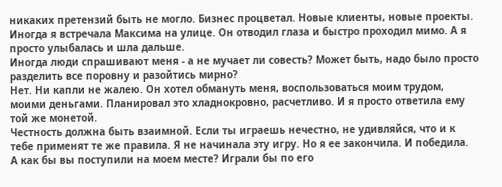никаких претензий быть не могло. Бизнес процветал. Новые клиенты, новые проекты.
Иногда я встречала Максима на улице. Он отводил глаза и быстро проходил мимо. А я просто улыбалась и шла дальше.
Иногда люди спрашивают меня - а не мучает ли совесть? Может быть, надо было просто разделить все поровну и разойтись мирно?
Нет. Ни капли не жалею. Он хотел обмануть меня, воспользоваться моим трудом, моими деньгами. Планировал это хладнокровно, расчетливо. И я просто ответила ему той же монетой.
Честность должна быть взаимной. Если ты играешь нечестно, не удивляйся, что и к тебе применят те же правила. Я не начинала эту игру. Но я ее закончила. И победила.
А как бы вы поступили на моем месте? Играли бы по его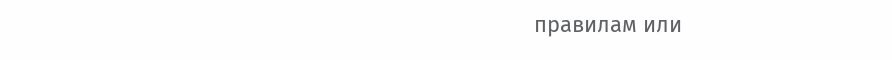правилам или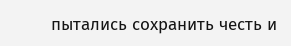пытались сохранить честь и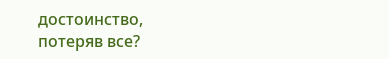достоинство, потеряв все?